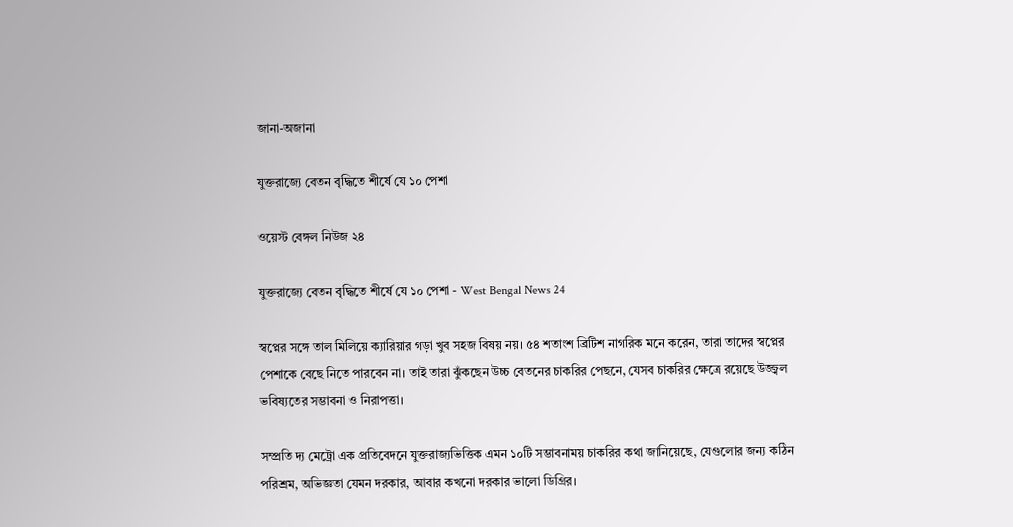জানা-অজানা

যুক্তরাজ্যে বেতন বৃদ্ধিতে শীর্ষে যে ১০ পেশা

ওয়েস্ট বেঙ্গল নিউজ ২৪

যুক্তরাজ্যে বেতন বৃদ্ধিতে শীর্ষে যে ১০ পেশা - West Bengal News 24

স্বপ্নের সঙ্গে তাল মিলিয়ে ক্যারিয়ার গড়া খুব সহজ বিষয় নয়। ৫৪ শতাংশ ব্রিটিশ নাগরিক মনে করেন, তারা তাদের স্বপ্নের পেশাকে বেছে নিতে পারবেন না। তাই তারা ঝুঁকছেন উচ্চ বেতনের চাকরির পেছনে, যেসব চাকরির ক্ষেত্রে রয়েছে উজ্জ্বল ভবিষ্যতের সম্ভাবনা ও নিরাপত্তা।

সম্প্রতি দ্য মেট্রো এক প্রতিবেদনে যুক্তরাজ্যভিত্তিক এমন ১০টি সম্ভাবনাময় চাকরির কথা জানিয়েছে, যেগুলোর জন্য কঠিন পরিশ্রম, অভিজ্ঞতা যেমন দরকার, আবার কখনো দরকার ভালো ডিগ্রির।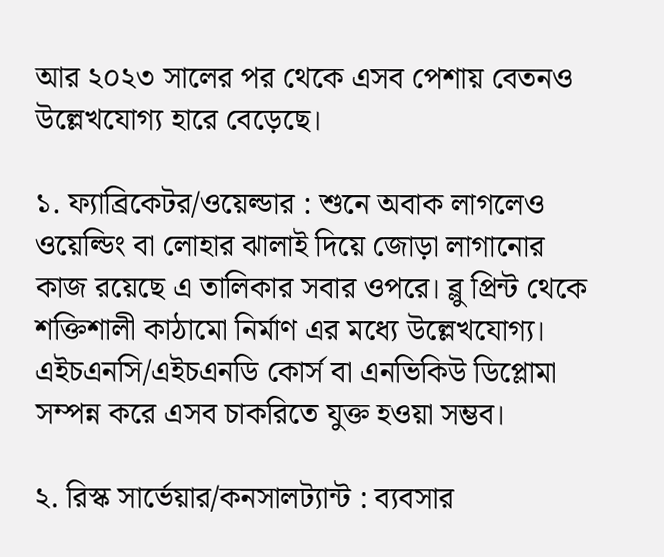আর ২০২৩ সালের পর থেকে এসব পেশায় বেতনও উল্লেখযোগ্য হারে বেড়েছে।

১. ফ্যাব্রিকেটর/ওয়েল্ডার : শুনে অবাক লাগলেও ওয়েল্ডিং বা লোহার ঝালাই দিয়ে জোড়া লাগানোর কাজ রয়েছে এ তালিকার সবার ওপরে। ব্লু প্রিন্ট থেকে শক্তিশালী কাঠামো নির্মাণ এর মধ্যে উল্লেখযোগ্য। এইচএনসি/এইচএনডি কোর্স বা এনভিকিউ ডিপ্লোমা সম্পন্ন করে এসব চাকরিতে যুক্ত হওয়া সম্ভব।

২. রিস্ক সার্ভেয়ার/কনসালট্যান্ট : ব্যবসার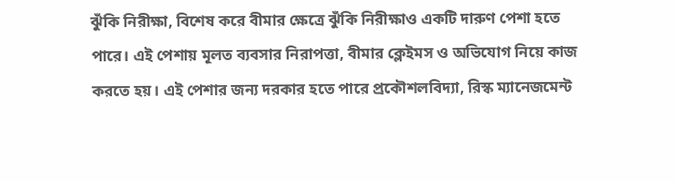ঝুঁকি নিরীক্ষা, বিশেষ করে বীমার ক্ষেত্রে ঝুঁকি নিরীক্ষাও একটি দারুণ পেশা হতে পারে। এই পেশায় মূলত ব্যবসার নিরাপত্তা, বীমার ক্লেইমস ও অভিযোগ নিয়ে কাজ করতে হয়। এই পেশার জন্য দরকার হতে পারে প্রকৌশলবিদ্যা, রিস্ক ম্যানেজমেন্ট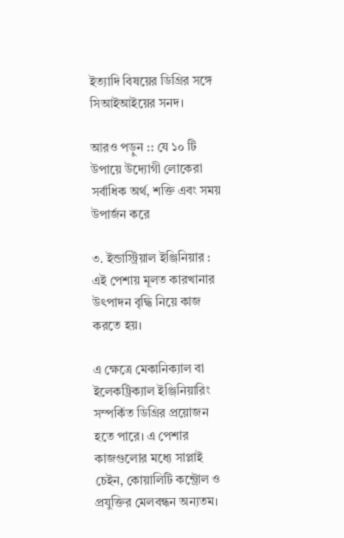ইত্যাদি বিষয়ের ডিগ্রির সঙ্গে সিআইআইয়ের সনদ।

আরও পড়ুন :: যে ১০ টি উপায়ে উদ্যোগী লোকেরা সর্বাধিক অর্থ, শক্তি এবং সময় উপার্জন করে

৩. ইন্ডাস্ট্রিয়াল ইঞ্জিনিয়ার : এই পেশায় মূলত কারখানার উৎপাদন বৃদ্ধি নিয়ে কাজ করতে হয়।

এ ক্ষেত্রে মেকানিক্যাল বা ইলেকট্রিক্যাল ইঞ্জিনিয়ারিং সম্পর্কিত ডিগ্রির প্রয়োজন হতে পারে। এ পেশার কাজগুলোর মধ্যে সাপ্লাই চেইন, কোয়ালিটি কন্ট্রোল ও প্রযুক্তির মেলবন্ধন অন্যতম।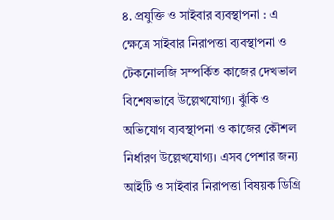৪. প্রযুক্তি ও সাইবার ব্যবস্থাপনা : এ ক্ষেত্রে সাইবার নিরাপত্তা ব্যবস্থাপনা ও টেকনোলজি সম্পর্কিত কাজের দেখভাল বিশেষভাবে উল্লেখযোগ্য। ঝুঁকি ও অভিযোগ ব্যবস্থাপনা ও কাজের কৌশল নির্ধারণ উল্লেখযোগ্য। এসব পেশার জন্য আইটি ও সাইবার নিরাপত্তা বিষয়ক ডিগ্রি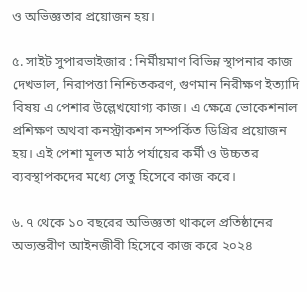ও অভিজ্ঞতার প্রয়োজন হয়।

৫. সাইট সুপারভাইজার : নির্মীয়মাণ বিভিন্ন স্থাপনার কাজ দেখভাল, নিরাপত্তা নিশ্চিতকরণ, গুণমান নিরীক্ষণ ইত্যাদি বিষয় এ পেশার উল্লেখযোগ্য কাজ। এ ক্ষেত্রে ভোকেশনাল প্রশিক্ষণ অথবা কনস্ট্রাকশন সম্পর্কিত ডিগ্রির প্রয়োজন হয়। এই পেশা মূলত মাঠ পর্যায়ের কর্মী ও উচ্চতর ব্যবস্থাপকদের মধ্যে সেতু হিসেবে কাজ করে।

৬. ৭ থেকে ১০ বছরের অভিজ্ঞতা থাকলে প্রতিষ্ঠানের অভ্যন্তরীণ আইনজীবী হিসেবে কাজ করে ২০২৪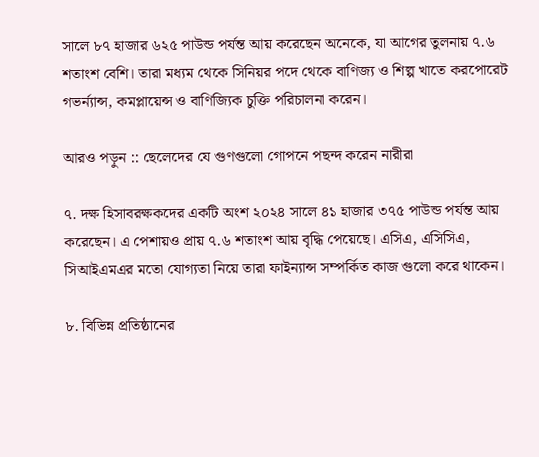সালে ৮৭ হাজার ৬২৫ পাউন্ড পর্যন্ত আয় করেছেন অনেকে, যা আগের তুলনায় ৭.৬ শতাংশ বেশি। তারা মধ্যম থেকে সিনিয়র পদে থেকে বাণিজ্য ও শিল্প খাতে করপোরেট গভর্ন্যান্স, কমপ্লায়েন্স ও বাণিজ্যিক চুক্তি পরিচালনা করেন।

আরও পড়ুন :: ছেলেদের যে গুণগুলো গোপনে পছন্দ করেন নারীরা

৭. দক্ষ হিসাবরক্ষকদের একটি অংশ ২০২৪ সালে ৪১ হাজার ৩৭৫ পাউন্ড পর্যন্ত আয় করেছেন। এ পেশায়ও প্রায় ৭.৬ শতাংশ আয় বৃদ্ধি পেয়েছে। এসিএ, এসিসিএ, সিআইএমএর মতো যোগ্যতা নিয়ে তারা ফাইন্যান্স সম্পর্কিত কাজ গুলো করে থাকেন।

৮. বিভিন্ন প্রতিষ্ঠানের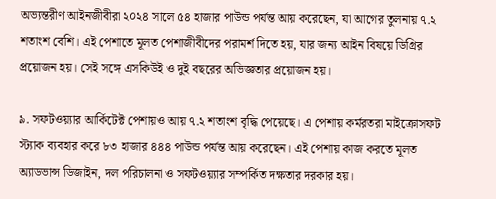অভ্যন্তরীণ আইনজীবীরা ২০২৪ সালে ৫৪ হাজার পাউন্ড পর্যন্ত আয় করেছেন, যা আগের তুলনায় ৭.২ শতাংশ বেশি। এই পেশাতে মূলত পেশাজীবীদের পরামর্শ দিতে হয়, যার জন্য আইন বিষয়ে ডিগ্রির প্রয়োজন হয়। সেই সঙ্গে এসকিউই ও দুই বছরের অভিজ্ঞতার প্রয়োজন হয়।

৯. সফটওয়্যার আর্কিটেক্ট পেশায়ও আয় ৭.২ শতাংশ বৃদ্ধি পেয়েছে। এ পেশায় কর্মরতরা মাইক্রোসফট স্ট্যাক ব্যবহার করে ৮৩ হাজার ৪৪৪ পাউন্ড পর্যন্ত আয় করেছেন। এই পেশায় কাজ করতে মূলত অ্যাডভান্স ডিজাইন, দল পরিচালনা ও সফটওয়্যার সম্পর্কিত দক্ষতার দরকার হয়।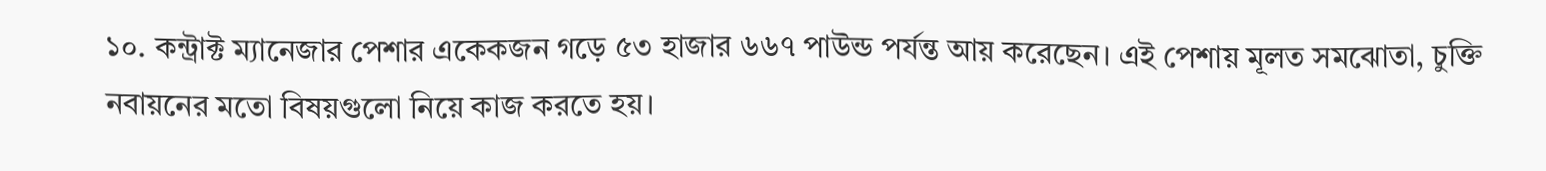১০. কন্ট্রাক্ট ম্যানেজার পেশার একেকজন গড়ে ৫৩ হাজার ৬৬৭ পাউন্ড পর্যন্ত আয় করেছেন। এই পেশায় মূলত সমঝোতা, চুক্তি নবায়নের মতো বিষয়গুলো নিয়ে কাজ করতে হয়।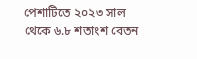পেশাটিতে ২০২৩ সাল থেকে ৬.৮ শতাংশ বেতন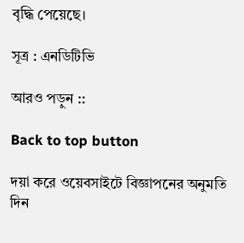বৃদ্ধি পেয়েছে।

সূত্র : এনডিটিভি

আরও পড়ুন ::

Back to top button

দয়া করে ওয়েবসাইটে বিজ্ঞাপনের অনুমতি দিন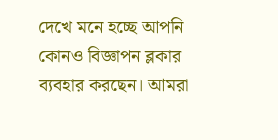দেখে মনে হচ্ছে আপনি কোনও বিজ্ঞাপন ব্লকার ব্যবহার করছেন। আমরা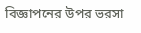বিজ্ঞাপনের উপর ভরসা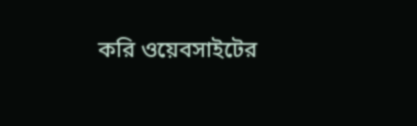করি ওয়েবসাইটের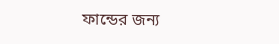ফান্ডের জন্য